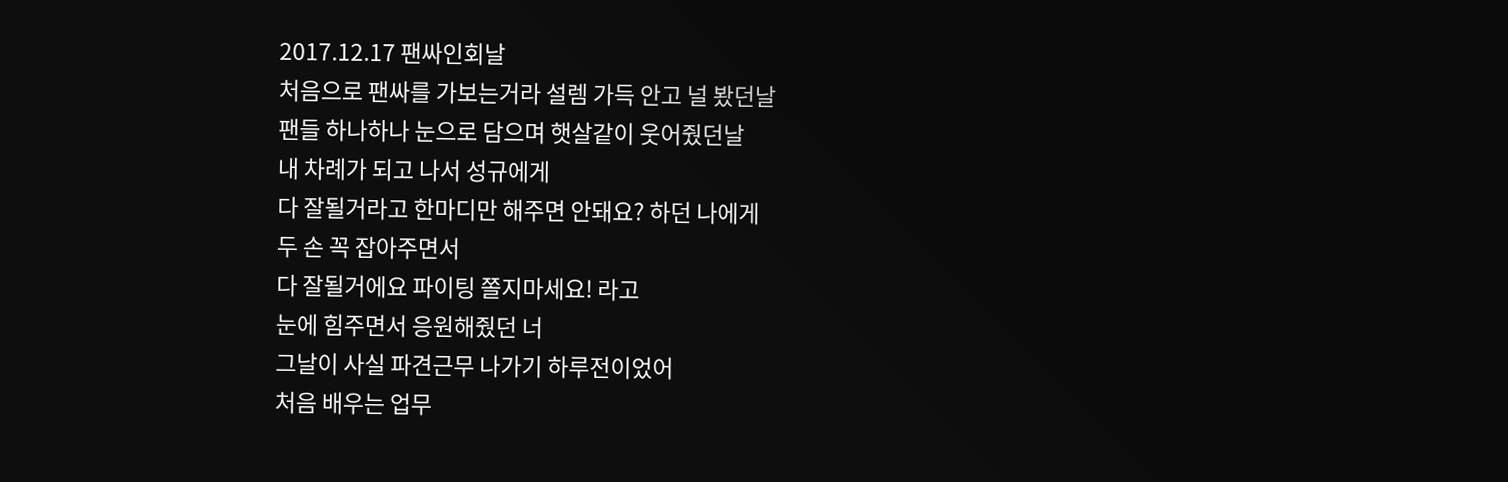2017.12.17 팬싸인회날
처음으로 팬싸를 가보는거라 설렘 가득 안고 널 봤던날
팬들 하나하나 눈으로 담으며 햇살같이 웃어줬던날
내 차례가 되고 나서 성규에게
다 잘될거라고 한마디만 해주면 안돼요? 하던 나에게
두 손 꼭 잡아주면서
다 잘될거에요 파이팅 쫄지마세요! 라고
눈에 힘주면서 응원해줬던 너
그날이 사실 파견근무 나가기 하루전이었어
처음 배우는 업무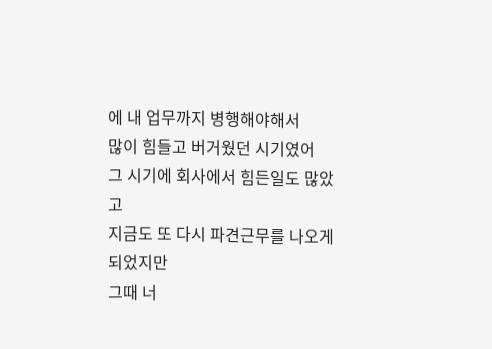에 내 업무까지 병행해야해서
많이 힘들고 버거웠던 시기였어
그 시기에 회사에서 힘든일도 많았고
지금도 또 다시 파견근무를 나오게 되었지만
그때 너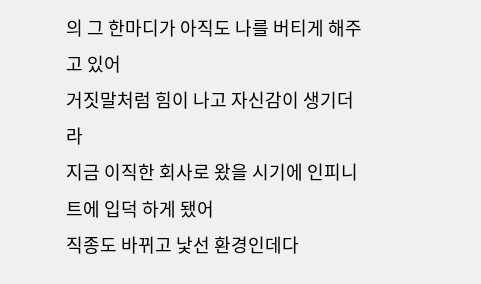의 그 한마디가 아직도 나를 버티게 해주고 있어
거짓말처럼 힘이 나고 자신감이 생기더라
지금 이직한 회사로 왔을 시기에 인피니트에 입덕 하게 됐어
직종도 바뀌고 낯선 환경인데다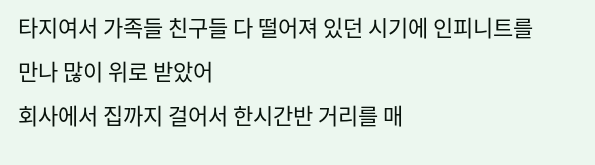타지여서 가족들 친구들 다 떨어져 있던 시기에 인피니트를 만나 많이 위로 받았어
회사에서 집까지 걸어서 한시간반 거리를 매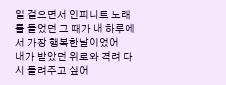일 걸으면서 인피니트 노래를 들었던 그 때가 내 하루에서 가장 행복한날이었어
내가 받았던 위로와 격려 다시 돌려주고 싶어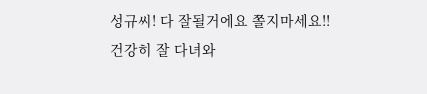성규씨! 다 잘될거에요 쫄지마세요!!
건강히 잘 다녀와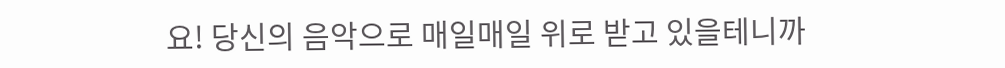요! 당신의 음악으로 매일매일 위로 받고 있을테니까